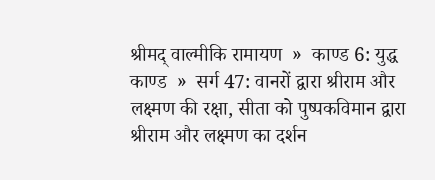श्रीमद् वाल्मीकि रामायण  »  काण्ड 6: युद्ध काण्ड  »  सर्ग 47: वानरों द्वारा श्रीराम और लक्ष्मण की रक्षा, सीता को पुष्पकविमान द्वारा श्रीराम और लक्ष्मण का दर्शन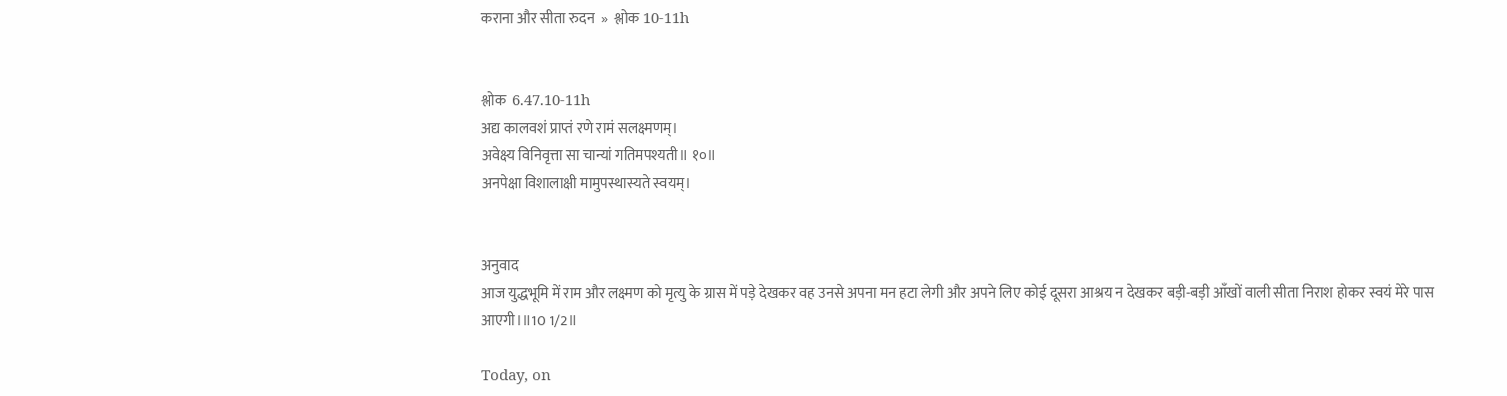कराना और सीता रुदन  »  श्लोक 10-11h


श्लोक  6.47.10-11h
अद्य कालवशं प्राप्तं रणे रामं सलक्ष्मणम्।
अवेक्ष्य विनिवृत्ता सा चान्यां गतिमपश्यती॥ १०॥
अनपेक्षा विशालाक्षी मामुपस्थास्यते स्वयम्।


अनुवाद
आज युद्धभूमि में राम और लक्ष्मण को मृत्यु के ग्रास में पड़े देखकर वह उनसे अपना मन हटा लेगी और अपने लिए कोई दूसरा आश्रय न देखकर बड़ी-बड़ी आँखों वाली सीता निराश होकर स्वयं मेरे पास आएगी।॥10 1/2॥

Today, on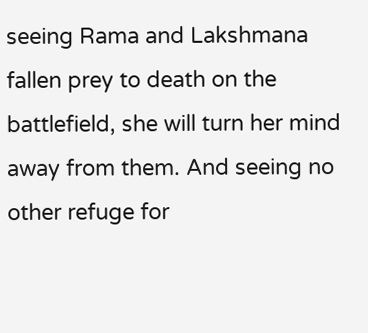seeing Rama and Lakshmana fallen prey to death on the battlefield, she will turn her mind away from them. And seeing no other refuge for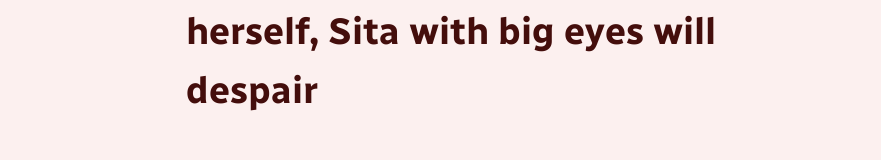herself, Sita with big eyes will despair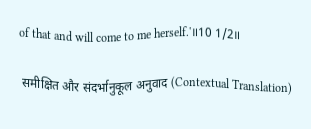of that and will come to me herself.'॥10 1/2॥

 समीक्षित और संदर्भानुकूल अनुवाद (Contextual Translation)